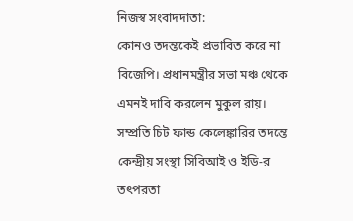নিজস্ব সংবাদদাতা:
কোনও তদন্তকেই প্রভাবিত করে না বিজেপি। প্রধানমন্ত্রীর সভা মঞ্চ থেকে এমনই দাবি করলেন মুকুল রায়। সম্প্রতি চিট ফান্ড কেলেঙ্কারির তদন্তে কেন্দ্রীয় সংস্থা সিবিআই ও ইডি-র তৎপরতা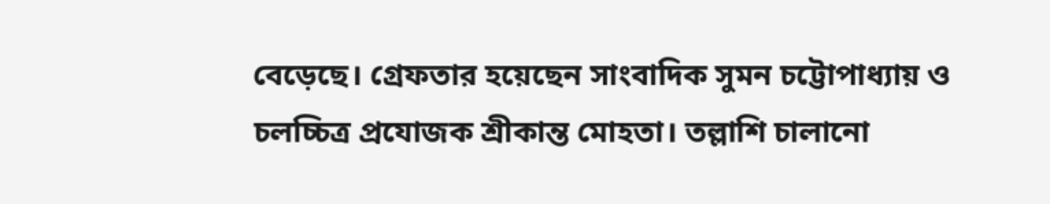বেড়েছে। গ্রেফতার হয়েছেন সাংবাদিক সুমন চট্টোপাধ্যায় ও চলচ্চিত্র প্রযোজক শ্রীকান্ত মোহতা। তল্লাশি চালানো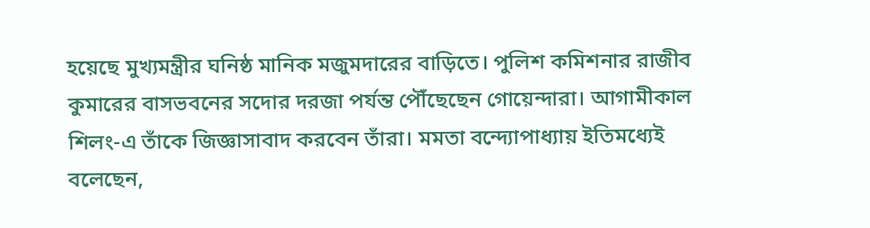হয়েছে মুখ্যমন্ত্রীর ঘনিষ্ঠ মানিক মজুমদারের বাড়িতে। পুলিশ কমিশনার রাজীব কুমারের বাসভবনের সদোর দরজা পর্যন্ত পৌঁছেছেন গোয়েন্দারা। আগামীকাল শিলং-এ তাঁকে জিজ্ঞাসাবাদ করবেন তাঁরা। মমতা বন্দ্যোপাধ্যায় ইতিমধ্যেই বলেছেন,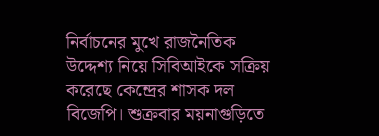নির্বাচনের মুখে রাজনৈতিক উদ্দেশ্য নিয়ে সিবিআইকে সক্রিয় করেছে কেন্দ্রের শাসক দল বিজেপি। শুক্রবার ময়নাগুড়িতে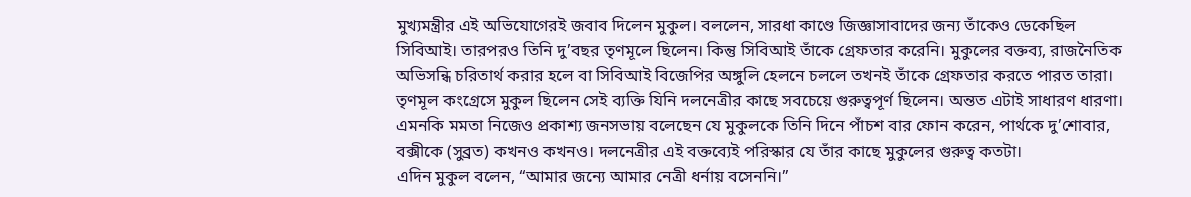মুখ্যমন্ত্রীর এই অভিযোগেরই জবাব দিলেন মুকুল। বললেন, সারধা কাণ্ডে জিজ্ঞাসাবাদের জন্য তাঁকেও ডেকেছিল সিবিআই। তারপরও তিনি দু’বছর তৃণমূলে ছিলেন। কিন্তু সিবিআই তাঁকে গ্রেফতার করেনি। মুকুলের বক্তব্য, রাজনৈতিক অভিসন্ধি চরিতার্থ করার হলে বা সিবিআই বিজেপির অঙ্গুলি হেলনে চললে তখনই তাঁকে গ্রেফতার করতে পারত তারা।
তৃণমূল কংগ্রেসে মুকুল ছিলেন সেই ব্যক্তি যিনি দলনেত্রীর কাছে সবচেয়ে গুরুত্বপূর্ণ ছিলেন। অন্তত এটাই সাধারণ ধারণা। এমনকি মমতা নিজেও প্রকাশ্য জনসভায় বলেছেন যে মুকুলকে তিনি দিনে পাঁচশ বার ফোন করেন, পার্থকে দু’শোবার, বক্সীকে (সুব্রত) কখনও কখনও। দলনেত্রীর এই বক্তব্যেই পরিস্কার যে তাঁর কাছে মুকুলের গুরুত্ব কতটা।
এদিন মুকুল বলেন, “আমার জন্যে আমার নেত্রী ধর্নায় বসেননি।”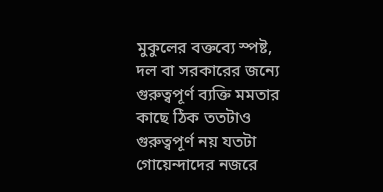মুকুলের বক্তব্যে স্পষ্ট, দল বা সরকারের জন্যে গুরুত্বপূর্ণ ব্যক্তি মমতার কাছে ঠিক ততটাও গুরুত্বপূর্ণ নয় যতটা গোয়েন্দাদের নজরে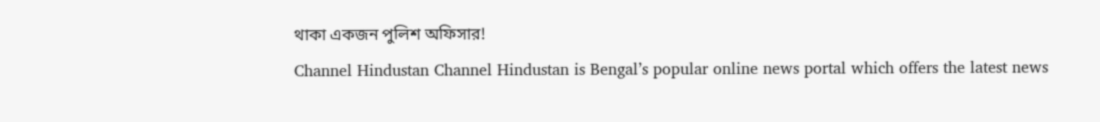থাকা একজন পুলিশ অফিসার!
Channel Hindustan Channel Hindustan is Bengal’s popular online news portal which offers the latest news